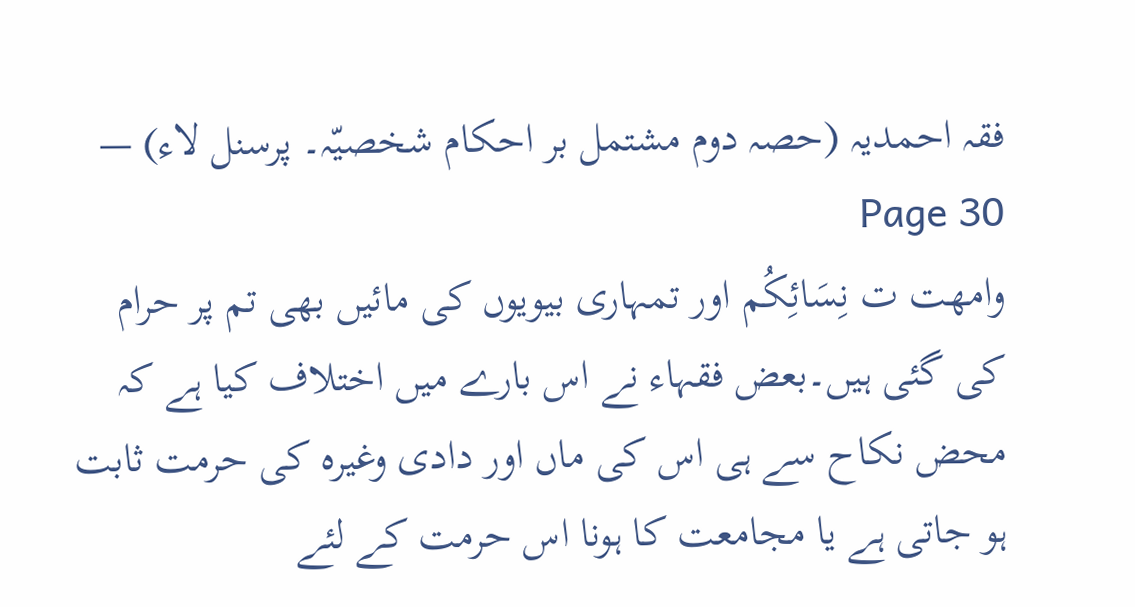فقہ احمدیہ (حصہ دوم مشتمل بر احکام شخصیّہ۔ پرسنل لاء) — Page 30
وامهت ت نِسَائِكُم اور تمہاری بیویوں کی مائیں بھی تم پر حرام کی گئی ہیں۔بعض فقہاء نے اس بارے میں اختلاف کیا ہے کہ محض نکاح سے ہی اس کی ماں اور دادی وغیرہ کی حرمت ثابت ہو جاتی ہے یا مجامعت کا ہونا اس حرمت کے لئے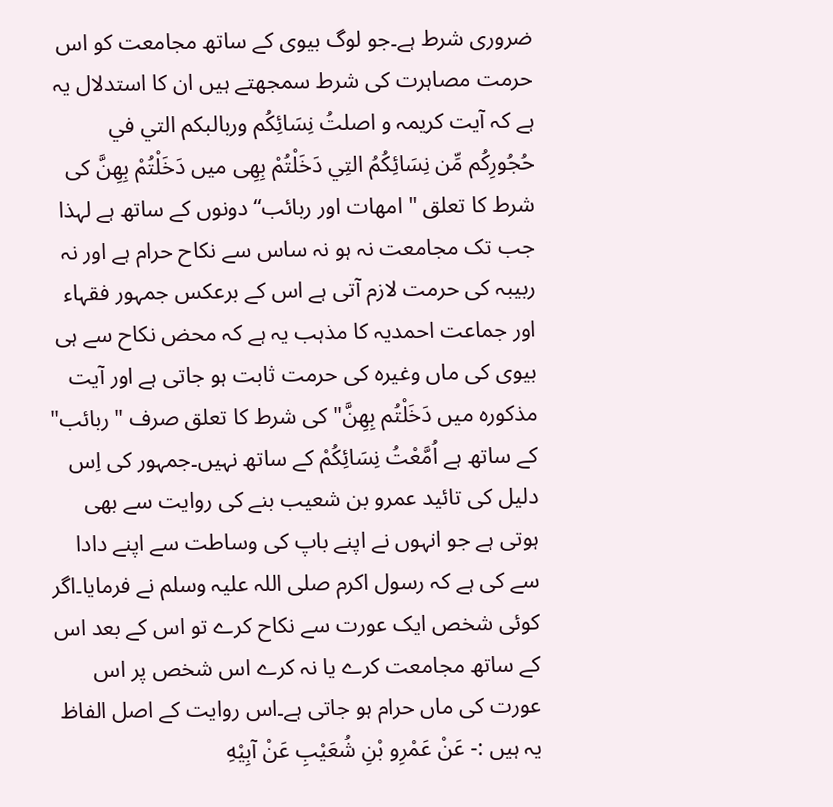ضروری شرط ہے۔جو لوگ بیوی کے ساتھ مجامعت کو اس حرمت مصاہرت کی شرط سمجھتے ہیں ان کا استدلال یہ ہے کہ آیت کریمہ و اصلتُ نِسَائِكُم وربالبكم التي في حُجُورِكُم مِّن نِسَائِكُمُ التِي دَخَلْتُمْ بِهِی میں دَخَلْتُمْ بِهِنَّ کی شرط کا تعلق " امھات اور ربائب“ دونوں کے ساتھ ہے لہذا جب تک مجامعت نہ ہو نہ ساس سے نکاح حرام ہے اور نہ ربیبہ کی حرمت لازم آتی ہے اس کے برعکس جمہور فقہاء اور جماعت احمدیہ کا مذہب یہ ہے کہ محض نکاح سے ہی بیوی کی ماں وغیرہ کی حرمت ثابت ہو جاتی ہے اور آیت مذکورہ میں دَخَلْتُم بِهِنَّ" کی شرط کا تعلق صرف " ربائب" کے ساتھ ہے اُمَّعْتُ نِسَائِكُمْ کے ساتھ نہیں۔جمہور کی اِس دلیل کی تائید عمرو بن شعیب بنے کی روایت سے بھی ہوتی ہے جو انہوں نے اپنے باپ کی وساطت سے اپنے دادا سے کی ہے کہ رسول اکرم صلی اللہ علیہ وسلم نے فرمایا۔اگر کوئی شخص ایک عورت سے نکاح کرے تو اس کے بعد اس کے ساتھ مجامعت کرے یا نہ کرے اس شخص پر اس عورت کی ماں حرام ہو جاتی ہے۔اس روایت کے اصل الفاظ یہ ہیں :- عَنْ عَمْرِو بْنِ شُعَيْبِ عَنْ آبِيْهِ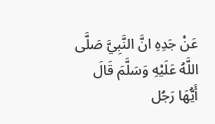عَنْ جَدِهِ انَّ النَّبِيَّ صَلَّى اللَّهُ عَلَيْهِ وَسَلَّمَ قَالَ أَيُّهَا رَجُل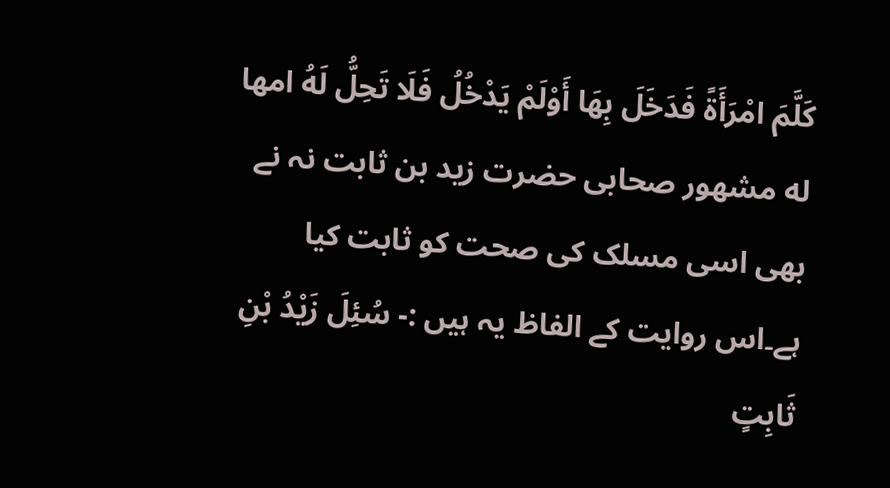كَلَّمَ امْرَأَةً فَدَخَلَ بِهَا أَوْلَمْ يَدْخُلُ فَلَا تَحِلُّ لَهُ امها له مشهور صحابی حضرت زید بن ثابت نہ نے بھی اسی مسلک کی صحت کو ثابت کیا ہے۔اس روایت کے الفاظ یہ ہیں :- سُئِلَ زَيْدُ بْنِ ثَابِتٍ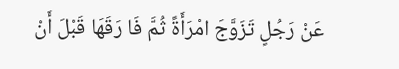عَنْ رَجُلٍ تَزَوَّجَ امْرَأَةً ثُمَّ فَا رَقَهَا قَبْلَ أَنْ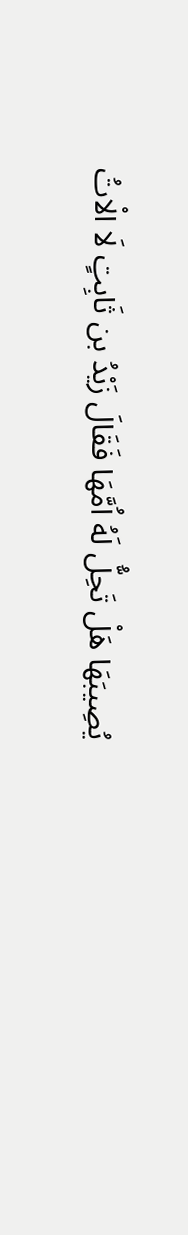يُصِيبَهَا هَلْ تَحِلُّ لَهُ اُمَّهَا فَقَالَ زَيْدُ بن ثَابِتٍ لَا الْاتُ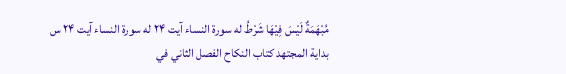مُبْهَمَةٌ لَيْسَ فِيْهَا شَرْطُ له سورة النساء آیت ۲۴ له سورة النساء آیت ۲۴ س بداية المجتهد كتاب النكاح الفصل الثاني في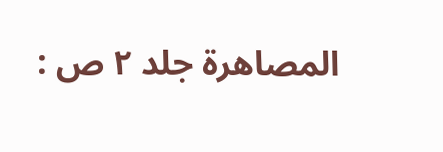المصاهرة جلد ۲ ص :